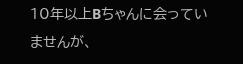10年以上Bちゃんに会っていませんが、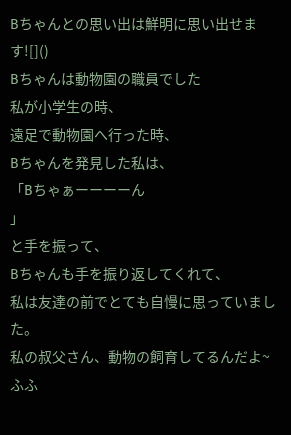Bちゃんとの思い出は鮮明に思い出せます![]()
Bちゃんは動物園の職員でした
私が小学生の時、
遠足で動物園へ行った時、
Bちゃんを発見した私は、
「Bちゃぁーーーーん
」
と手を振って、
Bちゃんも手を振り返してくれて、
私は友達の前でとても自慢に思っていました。
私の叔父さん、動物の飼育してるんだよ~
ふふ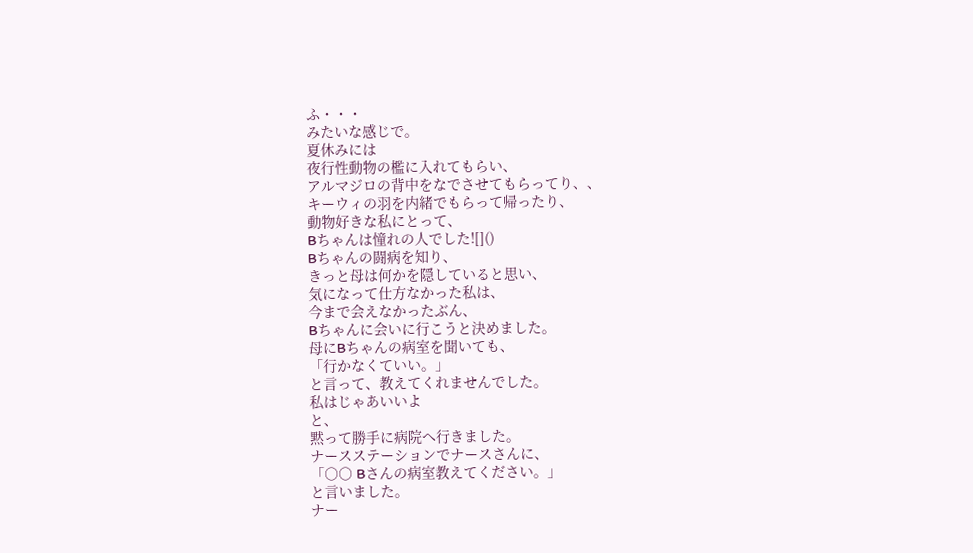ふ・・・
みたいな感じで。
夏休みには
夜行性動物の檻に入れてもらい、
アルマジロの背中をなでさせてもらってり、、
キーウィの羽を内緒でもらって帰ったり、
動物好きな私にとって、
Bちゃんは憧れの人でした![]()
Bちゃんの闘病を知り、
きっと母は何かを隠していると思い、
気になって仕方なかった私は、
今まで会えなかったぶん、
Bちゃんに会いに行こうと決めました。
母にBちゃんの病室を聞いても、
「行かなくていい。」
と言って、教えてくれませんでした。
私はじゃあいいよ
と、
黙って勝手に病院へ行きました。
ナースステーションでナースさんに、
「○○ Bさんの病室教えてください。」
と言いました。
ナー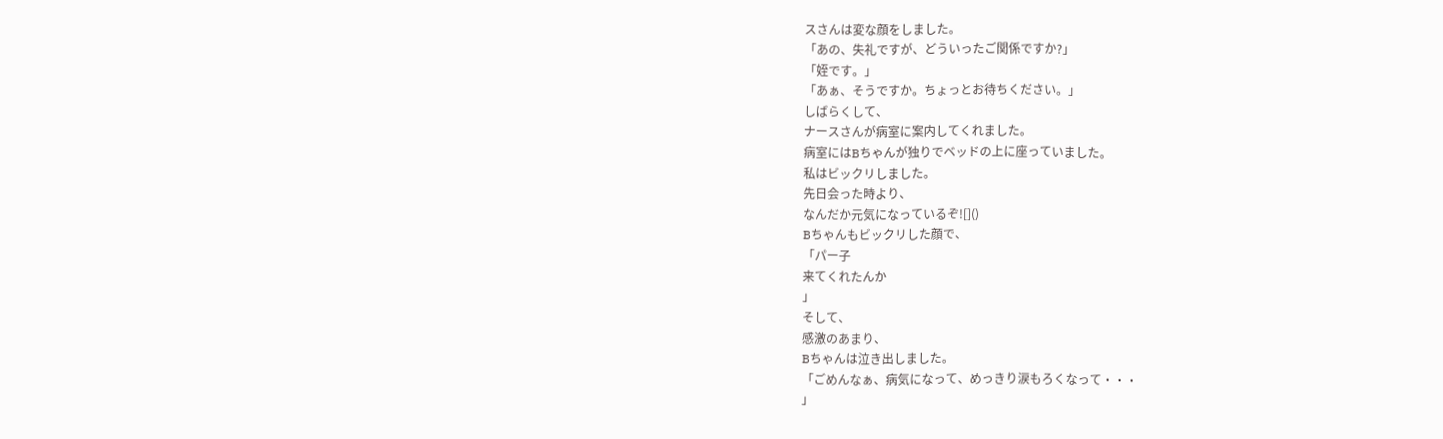スさんは変な顔をしました。
「あの、失礼ですが、どういったご関係ですか?」
「姪です。」
「あぁ、そうですか。ちょっとお待ちください。」
しばらくして、
ナースさんが病室に案内してくれました。
病室にはBちゃんが独りでベッドの上に座っていました。
私はビックリしました。
先日会った時より、
なんだか元気になっているぞ![]()
Bちゃんもビックリした顔で、
「パー子
来てくれたんか
」
そして、
感激のあまり、
Bちゃんは泣き出しました。
「ごめんなぁ、病気になって、めっきり涙もろくなって・・・
」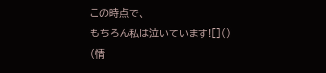この時点で、
もちろん私は泣いています![]()
(情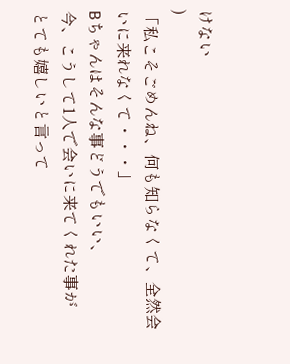けない
)
「私こそごめんね、何も知らなくて、全然会いに来れなくて・・・」
Bちゃんはそんな事どうでもいい、
今、こうして1人で会いに来てくれた事が
とても嬉しいと言って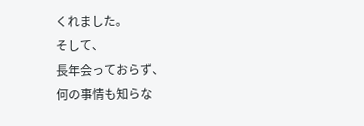くれました。
そして、
長年会っておらず、
何の事情も知らな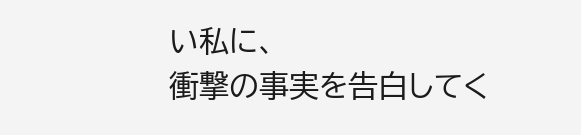い私に、
衝撃の事実を告白してく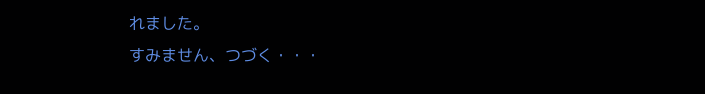れました。
すみません、つづく・・・